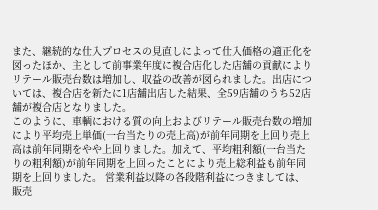また、継続的な仕入プロセスの見直しによって仕入価格の適正化を図ったほか、主として前事業年度に複合店化した店舗の貢献によりリテール販売台数は増加し、収益の改善が図られました。出店については、複合店を新たに1店舗出店した結果、全59店舗のうち52店舗が複合店となりました。
このように、車輌における質の向上およびリテール販売台数の増加により平均売上単価(一台当たりの売上高)が前年同期を上回り売上高は前年同期をやや上回りました。加えて、平均粗利額(一台当たりの粗利額)が前年同期を上回ったことにより売上総利益も前年同期を上回りました。 営業利益以降の各段階利益につきましては、販売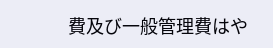費及び一般管理費はや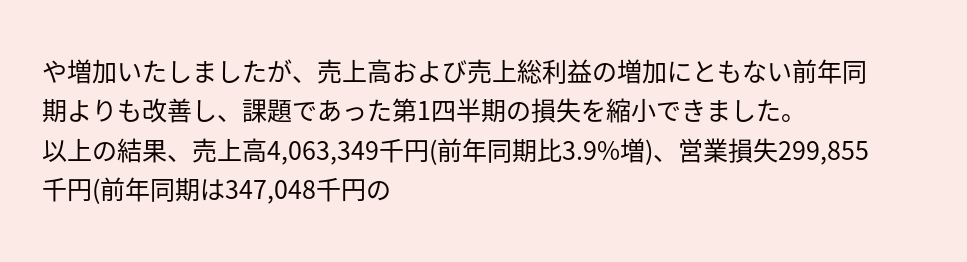や増加いたしましたが、売上高および売上総利益の増加にともない前年同期よりも改善し、課題であった第1四半期の損失を縮小できました。
以上の結果、売上高4,063,349千円(前年同期比3.9%増)、営業損失299,855千円(前年同期は347,048千円の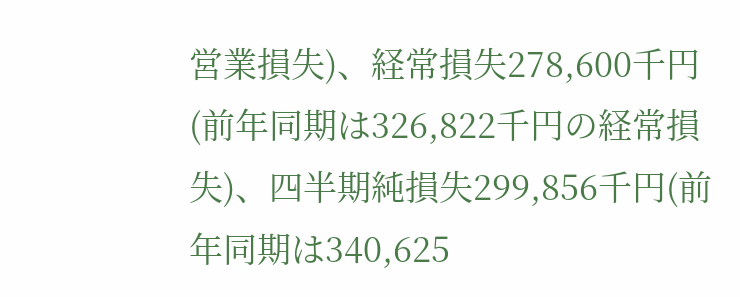営業損失)、経常損失278,600千円(前年同期は326,822千円の経常損失)、四半期純損失299,856千円(前年同期は340,625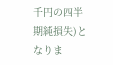千円の四半期純損失)となりま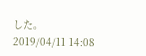した。
2019/04/11 14:08